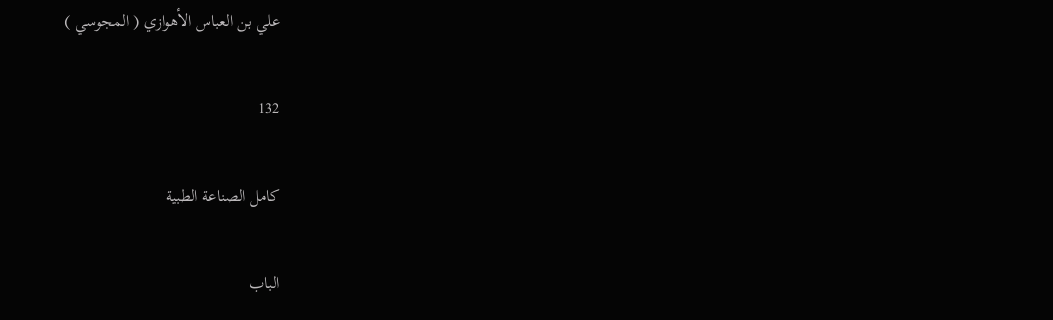علي بن العباس الأهوازي ( المجوسي )

132

كامل الصناعة الطبية

الباب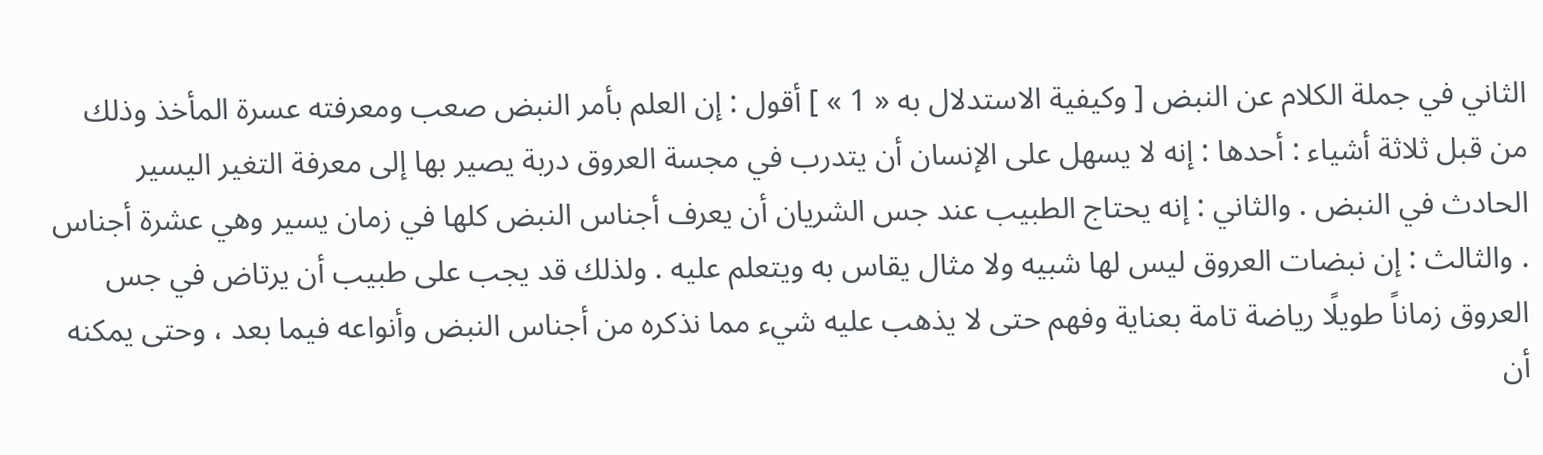الثاني في جملة الكلام عن النبض [ وكيفية الاستدلال به « 1 » ] أقول : إن العلم بأمر النبض صعب ومعرفته عسرة المأخذ وذلك من قبل ثلاثة أشياء : أحدها : إنه لا يسهل على الإنسان أن يتدرب في مجسة العروق دربة يصير بها إلى معرفة التغير اليسير الحادث في النبض . والثاني : إنه يحتاج الطبيب عند جس الشريان أن يعرف أجناس النبض كلها في زمان يسير وهي عشرة أجناس . والثالث : إن نبضات العروق ليس لها شبيه ولا مثال يقاس به ويتعلم عليه . ولذلك قد يجب على طبيب أن يرتاض في جس العروق زماناً طويلًا رياضة تامة بعناية وفهم حتى لا يذهب عليه شيء مما نذكره من أجناس النبض وأنواعه فيما بعد ، وحتى يمكنه أن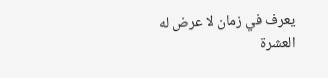يعرف في زمان لا عرض له العشرة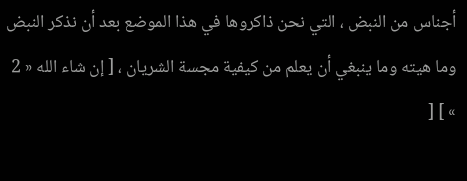أجناس من النبض ، التي نحن ذاكروها في هذا الموضع بعد أن نذكر النبض وما هيته وما ينبغي أن يعلم من كيفية مجسة الشريان ، [ إن شاء الله « 2 » ] [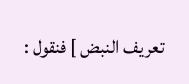تعريف النبض ] فنقول :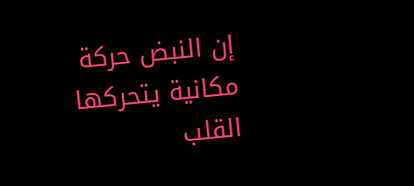إن النبض حركة مكانية يتحركها القلب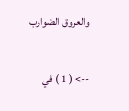والعروق الضوارب

--> ( 1 ) في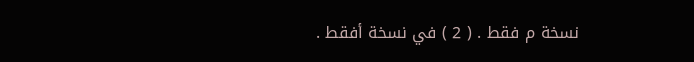نسخة م فقط . ( 2 ) في نسخة أفقط .